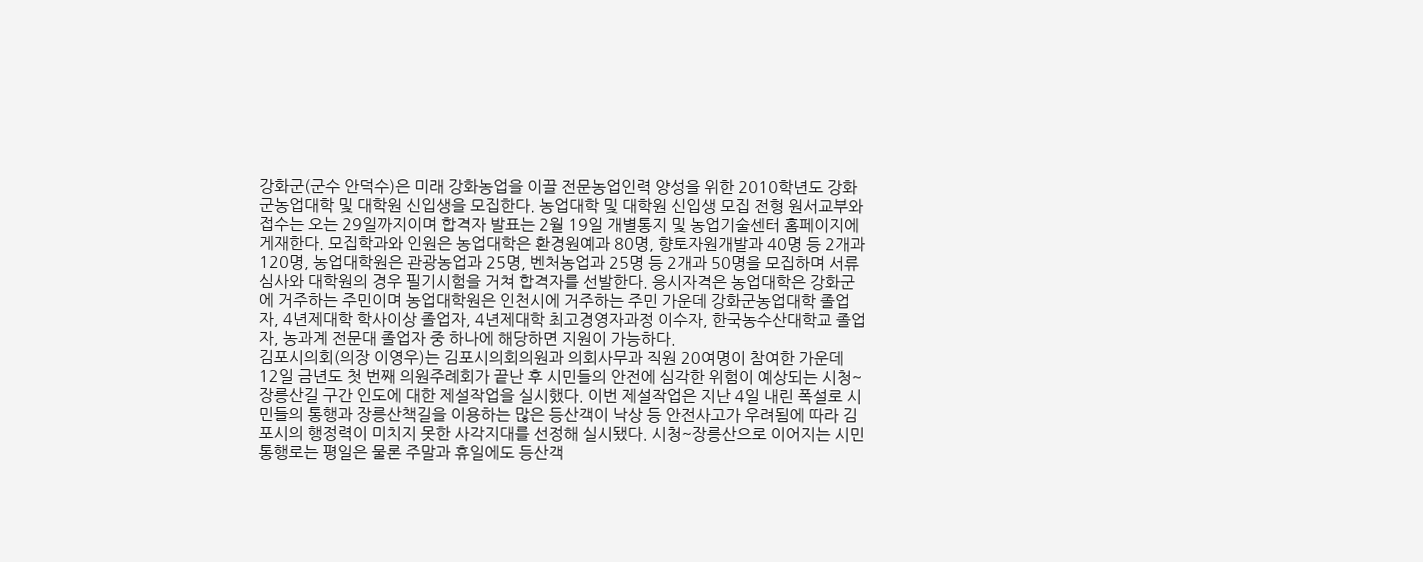강화군(군수 안덕수)은 미래 강화농업을 이끌 전문농업인력 양성을 위한 2010학년도 강화군농업대학 및 대학원 신입생을 모집한다. 농업대학 및 대학원 신입생 모집 전형 원서교부와 접수는 오는 29일까지이며 합격자 발표는 2월 19일 개별통지 및 농업기술센터 홈페이지에 게재한다. 모집학과와 인원은 농업대학은 환경원예과 80명, 향토자원개발과 40명 등 2개과 120명, 농업대학원은 관광농업과 25명, 벤처농업과 25명 등 2개과 50명을 모집하며 서류심사와 대학원의 경우 필기시험을 거쳐 합격자를 선발한다. 응시자격은 농업대학은 강화군에 거주하는 주민이며 농업대학원은 인천시에 거주하는 주민 가운데 강화군농업대학 졸업자, 4년제대학 학사이상 졸업자, 4년제대학 최고경영자과정 이수자, 한국농수산대학교 졸업자, 농과계 전문대 졸업자 중 하나에 해당하면 지원이 가능하다.
김포시의회(의장 이영우)는 김포시의회의원과 의회사무과 직원 20여명이 참여한 가운데 12일 금년도 첫 번째 의원주례회가 끝난 후 시민들의 안전에 심각한 위험이 예상되는 시청~장릉산길 구간 인도에 대한 제설작업을 실시했다. 이번 제설작업은 지난 4일 내린 폭설로 시민들의 통행과 장릉산책길을 이용하는 많은 등산객이 낙상 등 안전사고가 우려됨에 따라 김포시의 행정력이 미치지 못한 사각지대를 선정해 실시됐다. 시청~장릉산으로 이어지는 시민 통행로는 평일은 물론 주말과 휴일에도 등산객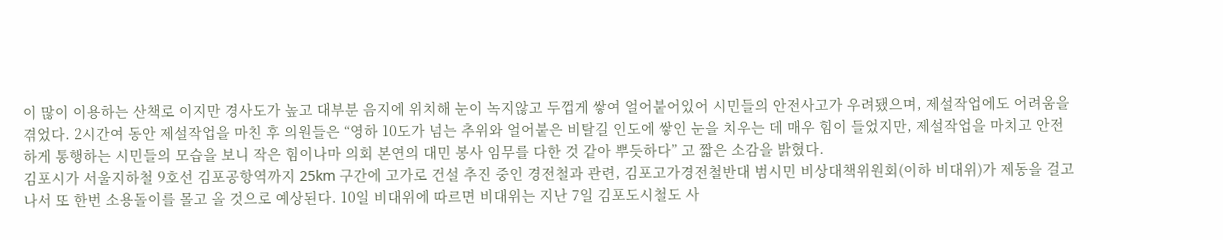이 많이 이용하는 산책로 이지만 경사도가 높고 대부분 음지에 위치해 눈이 녹지않고 두껍게 쌓여 얼어붙어있어 시민들의 안전사고가 우려됐으며, 제설작업에도 어려움을 겪었다. 2시간여 동안 제설작업을 마친 후 의원들은 “영하 10도가 넘는 추위와 얼어붙은 비탈길 인도에 쌓인 눈을 치우는 데 매우 힘이 들었지만, 제설작업을 마치고 안전하게 통행하는 시민들의 모습을 보니 작은 힘이나마 의회 본연의 대민 봉사 임무를 다한 것 같아 뿌듯하다” 고 짧은 소감을 밝혔다.
김포시가 서울지하철 9호선 김포공항역까지 25km 구간에 고가로 건설 추진 중인 경전철과 관련, 김포고가경전철반대 범시민 비상대책위원회(이하 비대위)가 제동을 걸고 나서 또 한번 소용돌이를 몰고 올 것으로 예상된다. 10일 비대위에 따르면 비대위는 지난 7일 김포도시철도 사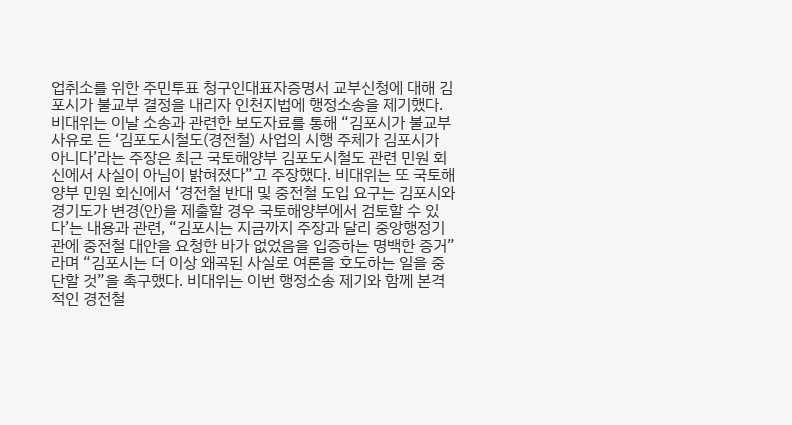업취소를 위한 주민투표 청구인대표자증명서 교부신청에 대해 김포시가 불교부 결정을 내리자 인천지법에 행정소송을 제기했다. 비대위는 이날 소송과 관련한 보도자료를 통해 “김포시가 불교부 사유로 든 ‘김포도시철도(경전철) 사업의 시행 주체가 김포시가 아니다’라는 주장은 최근 국토해양부 김포도시철도 관련 민원 회신에서 사실이 아님이 밝혀졌다”고 주장했다. 비대위는 또 국토해양부 민원 회신에서 ‘경전철 반대 및 중전철 도입 요구는 김포시와 경기도가 변경(안)을 제출할 경우 국토해양부에서 검토할 수 있다’는 내용과 관련, “김포시는 지금까지 주장과 달리 중앙행정기관에 중전철 대안을 요청한 바가 없었음을 입증하는 명백한 증거”라며 “김포시는 더 이상 왜곡된 사실로 여론을 호도하는 일을 중단할 것”을 촉구했다. 비대위는 이번 행정소송 제기와 함께 본격적인 경전철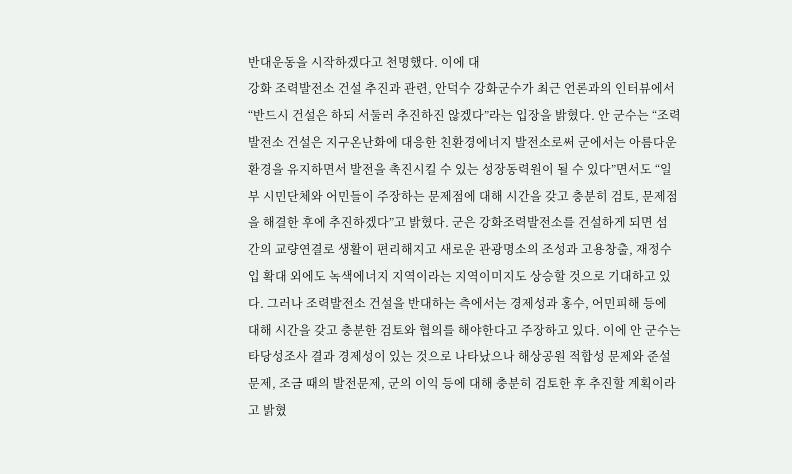반대운동을 시작하겠다고 천명했다. 이에 대
강화 조력발전소 건설 추진과 관련, 안덕수 강화군수가 최근 언론과의 인터뷰에서 “반드시 건설은 하되 서둘러 추진하진 않겠다”라는 입장을 밝혔다. 안 군수는 “조력발전소 건설은 지구온난화에 대응한 친환경에너지 발전소로써 군에서는 아름다운 환경을 유지하면서 발전을 촉진시킬 수 있는 성장동력원이 될 수 있다”면서도 “일부 시민단체와 어민들이 주장하는 문제점에 대해 시간을 갖고 충분히 검토, 문제점을 해결한 후에 추진하겠다”고 밝혔다. 군은 강화조력발전소를 건설하게 되면 섬 간의 교량연결로 생활이 편리해지고 새로운 관광명소의 조성과 고용창출, 재정수입 확대 외에도 녹색에너지 지역이라는 지역이미지도 상승할 것으로 기대하고 있다. 그러나 조력발전소 건설을 반대하는 측에서는 경제성과 홍수, 어민피해 등에 대해 시간을 갖고 충분한 검토와 협의를 해야한다고 주장하고 있다. 이에 안 군수는 타당성조사 결과 경제성이 있는 것으로 나타났으나 해상공원 적합성 문제와 준설문제, 조금 때의 발전문제, 군의 이익 등에 대해 충분히 검토한 후 추진할 계획이라고 밝혔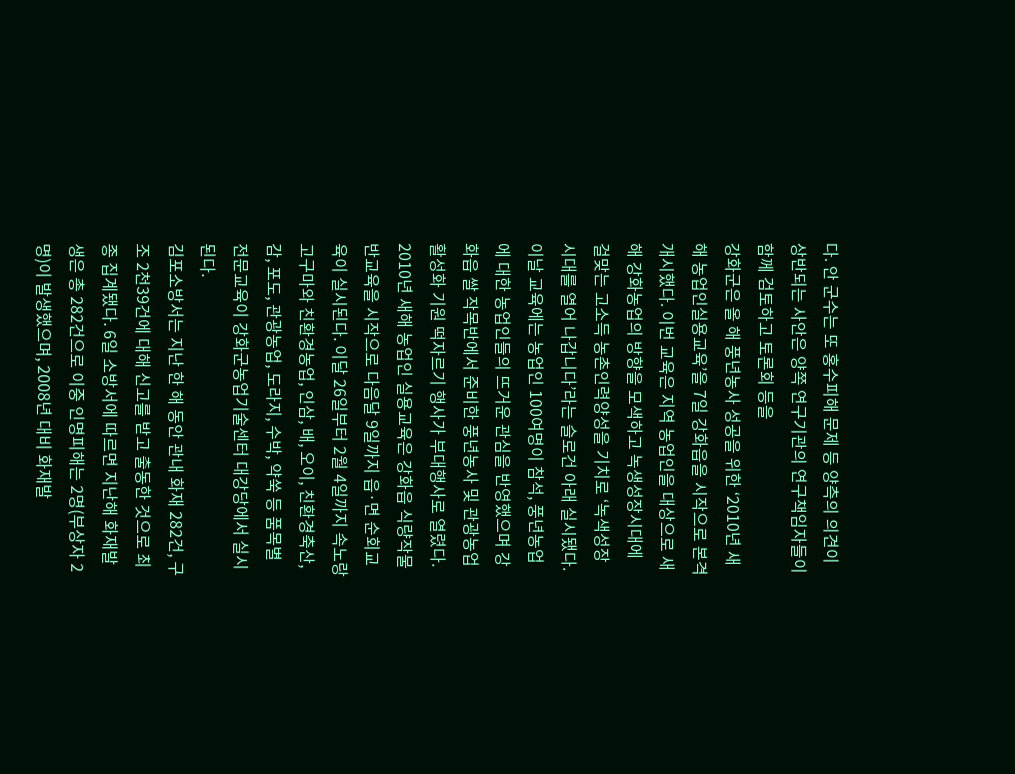다. 안 군수는 또 홍수피해 문제 등 양측의 의견이 상반되는 사안은 양쪽 연구기관의 연구책임자들이 함께 검토하고 토론회 등을
강화군은 올 해 풍년농사 성공을 위한 ‘2010년 새해 농업인실용교육’을 7일 강화읍을 시작으로 본격 개시했다. 이번 교육은 지역 농업인을 대상으로 새해 강화농업의 방향을 모색하고 녹생성장시대에 걸맞는 고소득 농촌인력양성을 기치로 ‘녹색성장 시대를 열어 나갑니다’라는 슬로건 아래 실시됐다. 이날 교육에는 농업인 100여명이 참석, 풍년농업에 대한 농업인들의 뜨거운 관심을 반영했으며 강화읍 쌀 작목반에서 준비한 풍년농사 및 관광농업 활성화 기원 떡자르기 행사가 부대행사로 열렸다. 2010년 새해 농업인 실용교육은 강화읍 식량작물반교육을 시작으로 다음달 9일까지 읍·면 순회교육이 실시된다. 이달 26일부터 2월 4일까지 속노랑고구마와 친환경농업, 인삼, 배, 오이, 친환경축산, 감, 포도, 관광농업, 도라지, 수박, 약쑥 등 품목별 전문교육이 강화군농업기술센터 대강당에서 실시된다.
김포소방서는 지난 한 해 동안 관내 화재 282건, 구조 2천39건에 대해 신고를 받고 출동한 것으로 최종 집계됐다. 6일 소방서에 따르면 지난해 화재발생은 총 282건으로 이중 인명피해는 2명(부상자 2명)이 발생했으며, 2008년 대비 화재발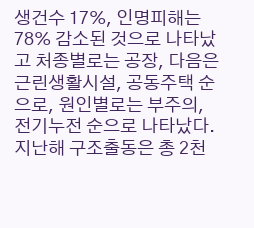생건수 17%, 인명피해는 78% 감소된 것으로 나타났고 처종별로는 공장, 다음은 근린생활시설, 공동주택 순으로, 원인별로는 부주의, 전기누전 순으로 나타났다. 지난해 구조출동은 총 2천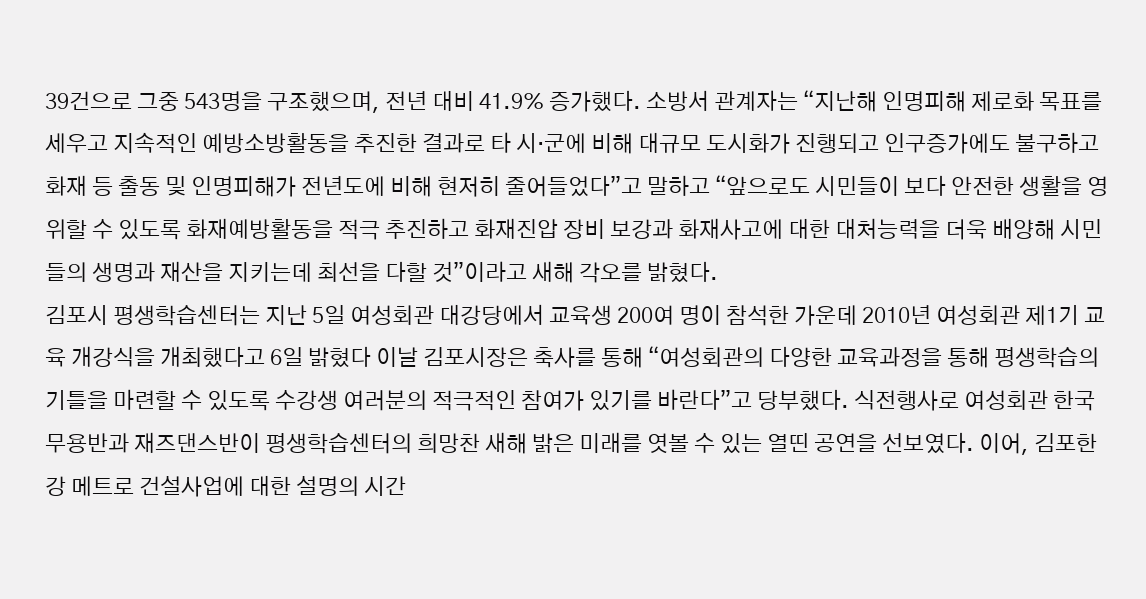39건으로 그중 543명을 구조했으며, 전년 대비 41.9% 증가했다. 소방서 관계자는 “지난해 인명피해 제로화 목표를 세우고 지속적인 예방소방활동을 추진한 결과로 타 시·군에 비해 대규모 도시화가 진행되고 인구증가에도 불구하고 화재 등 출동 및 인명피해가 전년도에 비해 현저히 줄어들었다”고 말하고 “앞으로도 시민들이 보다 안전한 생활을 영위할 수 있도록 화재예방활동을 적극 추진하고 화재진압 장비 보강과 화재사고에 대한 대처능력을 더욱 배양해 시민들의 생명과 재산을 지키는데 최선을 다할 것”이라고 새해 각오를 밝혔다.
김포시 평생학습센터는 지난 5일 여성회관 대강당에서 교육생 200여 명이 참석한 가운데 2010년 여성회관 제1기 교육 개강식을 개최했다고 6일 밝혔다 이날 김포시장은 축사를 통해 “여성회관의 다양한 교육과정을 통해 평생학습의 기틀을 마련할 수 있도록 수강생 여러분의 적극적인 참여가 있기를 바란다”고 당부했다. 식전행사로 여성회관 한국무용반과 재즈댄스반이 평생학습센터의 희망찬 새해 밝은 미래를 엿볼 수 있는 열띤 공연을 선보였다. 이어, 김포한강 메트로 건설사업에 대한 설명의 시간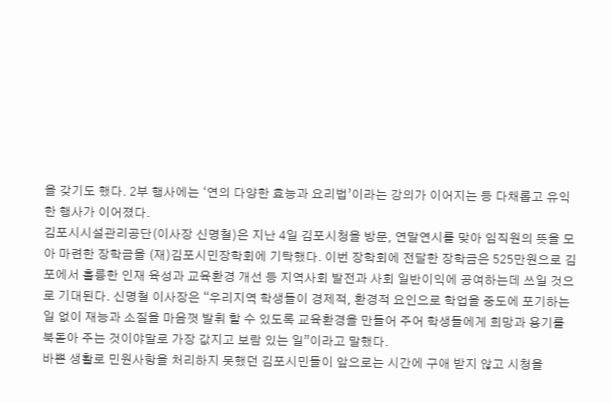을 갖기도 했다. 2부 행사에는 ‘연의 다양한 효능과 요리법’이라는 강의가 이어지는 등 다채롭고 유익한 행사가 이어졌다.
김포시시설관리공단(이사장 신명철)은 지난 4일 김포시청을 방문, 연말연시를 맞아 임직원의 뜻을 모아 마련한 장학금을 (재)김포시민장학회에 기탁했다. 이번 장학회에 전달한 장학금은 525만원으로 김포에서 훌륭한 인재 육성과 교육환경 개선 등 지역사회 발전과 사회 일반이익에 공여하는데 쓰일 것으로 기대된다. 신명철 이사장은 “우리지역 학생들이 경제적, 환경적 요인으로 학업을 중도에 포기하는 일 없이 재능과 소질을 마음껏 발휘 할 수 있도록 교육환경을 만들어 주어 학생들에게 희망과 용기를 북돋아 주는 것이야말로 가장 값지고 보람 있는 일”이라고 말했다.
바쁜 생활로 민원사항을 처리하지 못했던 김포시민들이 앞으로는 시간에 구애 받지 않고 시청을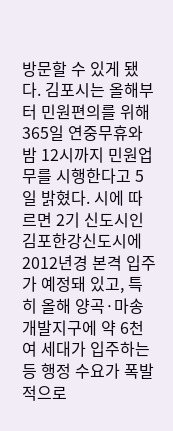방문할 수 있게 됐다. 김포시는 올해부터 민원편의를 위해 365일 연중무휴와 밤 12시까지 민원업무를 시행한다고 5일 밝혔다. 시에 따르면 2기 신도시인 김포한강신도시에 2012년경 본격 입주가 예정돼 있고, 특히 올해 양곡·마송 개발지구에 약 6천여 세대가 입주하는 등 행정 수요가 폭발적으로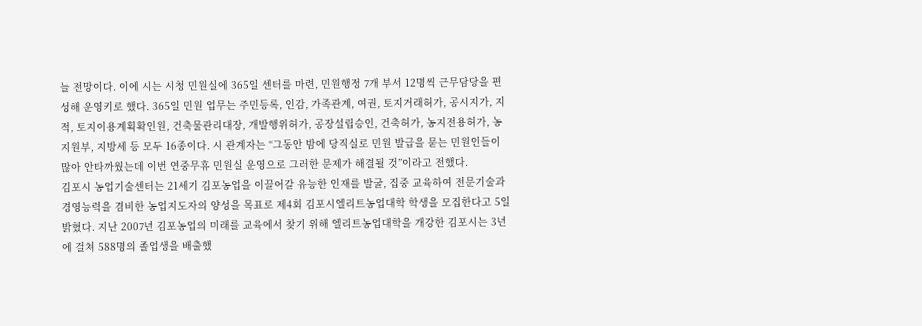늘 전망이다. 이에 시는 시청 민원실에 365일 센터를 마련, 민원행정 7개 부서 12명씩 근무담당을 편성해 운영키로 했다. 365일 민원 업무는 주민등록, 인감, 가족관계, 여권, 토지거래허가, 공시지가, 지적, 토지이용계획확인원, 건축물관리대장, 개발행위허가, 공장설립승인, 건축허가, 농지전용허가, 농지원부, 지방세 등 모두 16종이다. 시 관계자는 “그동안 밤에 당직실로 민원 발급을 묻는 민원인들이 많아 안타까웠는데 이번 연중무휴 민원실 운영으로 그러한 문제가 해결될 것”이라고 전했다.
김포시 농업기술센터는 21세기 김포농업을 이끌어갈 유능한 인재를 발굴, 집중 교육하여 전문기술과 경영능력을 겸비한 농업지도자의 양성을 목표로 제4회 김포시엘리트농업대학 학생을 모집한다고 5일 밝혔다. 지난 2007년 김포농업의 미래를 교육에서 찾기 위해 엘리트농업대학을 개강한 김포시는 3년에 걸쳐 588명의 졸업생을 배출했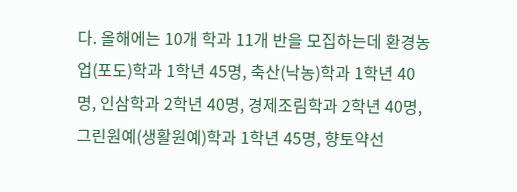다. 올해에는 10개 학과 11개 반을 모집하는데 환경농업(포도)학과 1학년 45명, 축산(낙농)학과 1학년 40명, 인삼학과 2학년 40명, 경제조림학과 2학년 40명, 그린원예(생활원예)학과 1학년 45명, 향토약선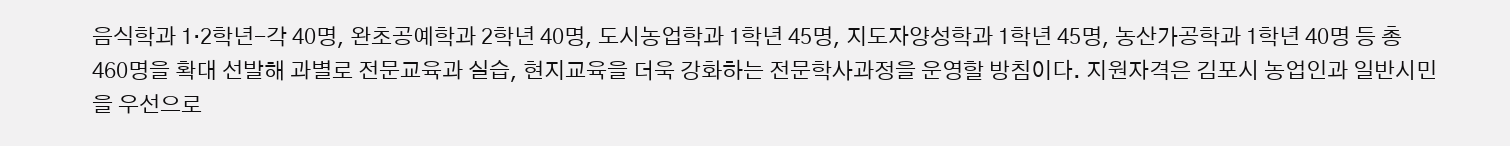음식학과 1·2학년-각 40명, 완초공예학과 2학년 40명, 도시농업학과 1학년 45명, 지도자양성학과 1학년 45명, 농산가공학과 1학년 40명 등 총 460명을 확대 선발해 과별로 전문교육과 실습, 현지교육을 더욱 강화하는 전문학사과정을 운영할 방침이다. 지원자격은 김포시 농업인과 일반시민을 우선으로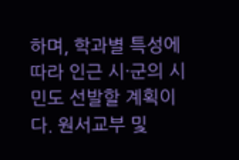하며, 학과별 특성에 따라 인근 시·군의 시민도 선발할 계획이다. 원서교부 및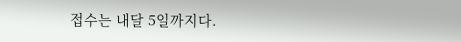접수는 내달 5일까지다.